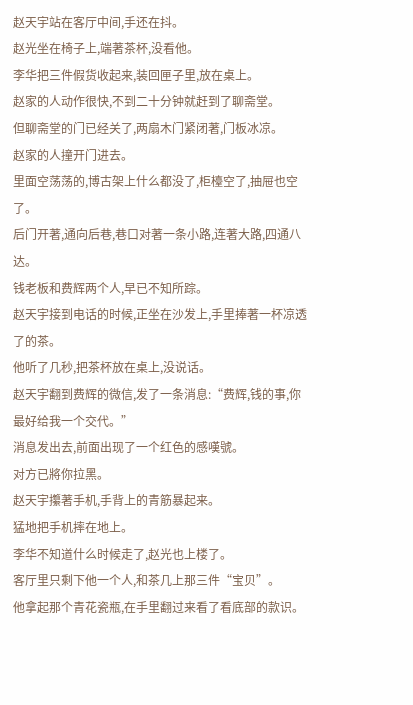赵天宇站在客厅中间,手还在抖。
赵光坐在椅子上,端著茶杯,没看他。
李华把三件假货收起来,装回匣子里,放在桌上。
赵家的人动作很快,不到二十分钟就赶到了聊斋堂。
但聊斋堂的门已经关了,两扇木门紧闭著,门板冰凉。
赵家的人撞开门进去。
里面空荡荡的,博古架上什么都没了,柜檯空了,抽屉也空了。
后门开著,通向后巷,巷口对著一条小路,连著大路,四通八达。
钱老板和费辉两个人,早已不知所踪。
赵天宇接到电话的时候,正坐在沙发上,手里捧著一杯凉透了的茶。
他听了几秒,把茶杯放在桌上,没说话。
赵天宇翻到费辉的微信,发了一条消息:“费辉,钱的事,你最好给我一个交代。”
消息发出去,前面出现了一个红色的感嘆號。
对方已將你拉黑。
赵天宇攥著手机,手背上的青筋暴起来。
猛地把手机摔在地上。
李华不知道什么时候走了,赵光也上楼了。
客厅里只剩下他一个人,和茶几上那三件“宝贝”。
他拿起那个青花瓷瓶,在手里翻过来看了看底部的款识。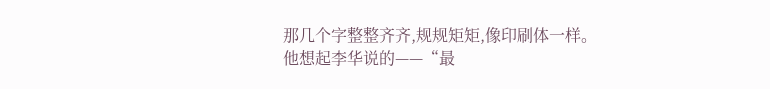那几个字整整齐齐,规规矩矩,像印刷体一样。
他想起李华说的——“最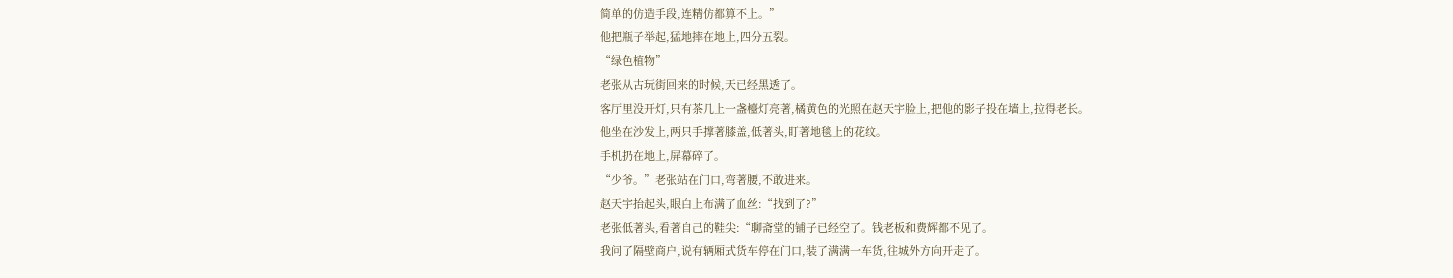简单的仿造手段,连精仿都算不上。”
他把瓶子举起,猛地摔在地上,四分五裂。
“绿色植物”
老张从古玩街回来的时候,天已经黑透了。
客厅里没开灯,只有茶几上一盏檯灯亮著,橘黄色的光照在赵天宇脸上,把他的影子投在墙上,拉得老长。
他坐在沙发上,两只手撑著膝盖,低著头,盯著地毯上的花纹。
手机扔在地上,屏幕碎了。
“少爷。”老张站在门口,弯著腰,不敢进来。
赵天宇抬起头,眼白上布满了血丝:“找到了?”
老张低著头,看著自己的鞋尖:“聊斋堂的铺子已经空了。钱老板和费辉都不见了。
我问了隔壁商户,说有辆厢式货车停在门口,装了满满一车货,往城外方向开走了。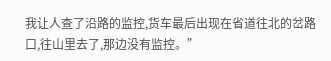我让人查了沿路的监控,货车最后出现在省道往北的岔路口,往山里去了,那边没有监控。”